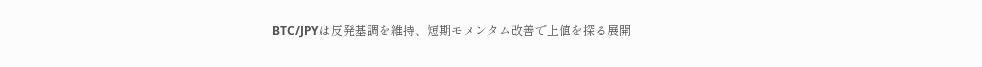BTC/JPYは反発基調を維持、短期モメンタム改善で上値を探る展開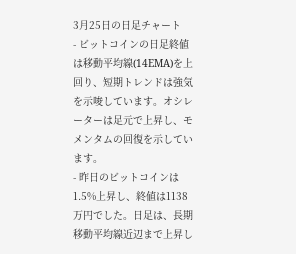3月25日の日足チャート
- ビットコインの日足終値は移動平均線(14EMA)を上回り、短期トレンドは強気を示唆しています。オシレーターは足元で上昇し、モメンタムの回復を示しています。
- 昨日のビットコインは1.5%上昇し、終値は1138万円でした。日足は、長期移動平均線近辺まで上昇し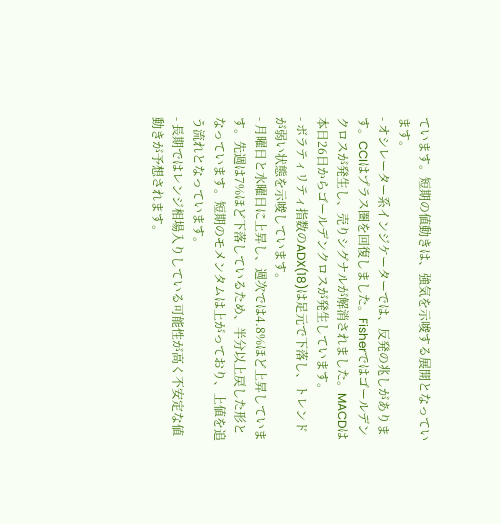ています。短期の値動きは、強気を示唆する展開となっています。
- オシレーター系インジケーターでは、反発の兆しがあります。CCIはプラス圏を回復しました。Fisherではゴールデンクロスが発生し、売りシグナルが解消されました。MACDは本日26日からゴールデンクロスが発生しています。
- ボラティリティ指数のADX(18)は足元で下落し、トレンドが弱い状態を示唆しています。
- 月曜日と水曜日に上昇し、週次では4.8%ほど上昇しています。先週は7%ほど下落しているため、半分以上戻した形となっています。短期のモメンタムは上がっており、上値を追う流れとなっています。
- 長期ではレンジ相場入りしている可能性が高く不安定な値動きが予想されます。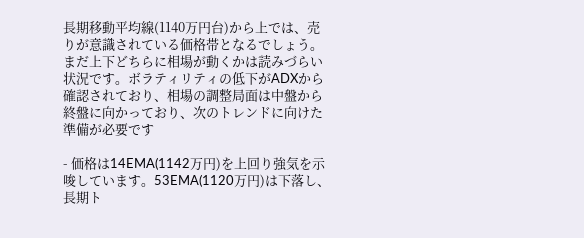長期移動平均線(1140万円台)から上では、売りが意識されている価格帯となるでしょう。まだ上下どちらに相場が動くかは読みづらい状況です。ボラティリティの低下がADXから確認されており、相場の調整局面は中盤から終盤に向かっており、次のトレンドに向けた準備が必要です

- 価格は14EMA(1142万円)を上回り強気を示唆しています。53EMA(1120万円)は下落し、長期ト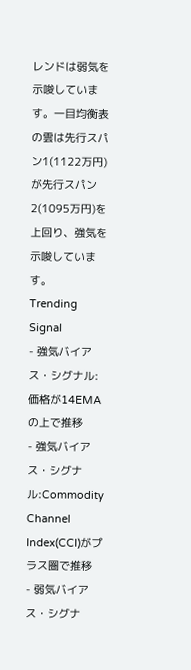レンドは弱気を示唆しています。一目均衡表の雲は先行スパン1(1122万円)が先行スパン2(1095万円)を上回り、強気を示唆しています。
Trending Signal
- 強気バイアス・シグナル:価格が14EMAの上で推移
- 強気バイアス・シグナル:Commodity Channel Index(CCI)がプラス圏で推移
- 弱気バイアス・シグナ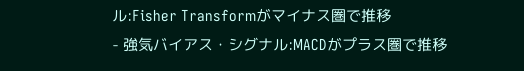ル:Fisher Transformがマイナス圏で推移
- 強気バイアス・シグナル:MACDがプラス圏で推移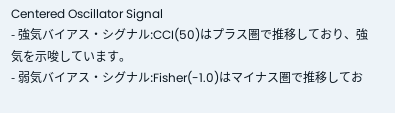Centered Oscillator Signal
- 強気バイアス・シグナル:CCI(50)はプラス圏で推移しており、強気を示唆しています。
- 弱気バイアス・シグナル:Fisher(-1.0)はマイナス圏で推移してお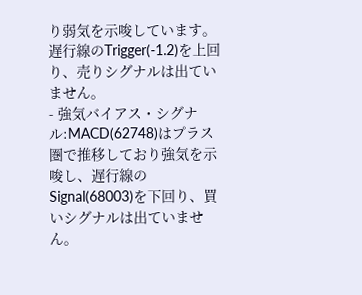り弱気を示唆しています。遅行線のTrigger(-1.2)を上回り、売りシグナルは出ていません。
- 強気バイアス・シグナル:MACD(62748)はプラス圏で推移しており強気を示唆し、遅行線のSignal(68003)を下回り、買いシグナルは出ていません。